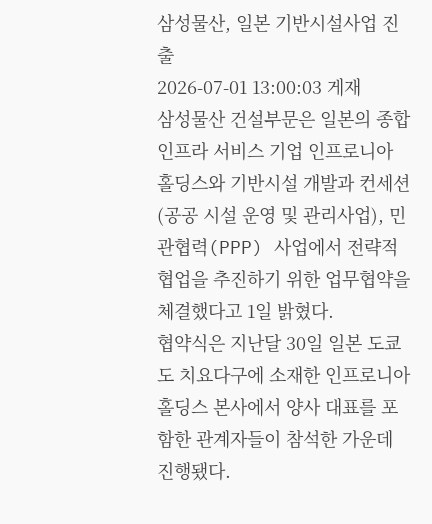삼성물산, 일본 기반시설사업 진출
2026-07-01 13:00:03 게재
삼성물산 건설부문은 일본의 종합 인프라 서비스 기업 인프로니아 홀딩스와 기반시설 개발과 컨세션(공공 시설 운영 및 관리사업), 민관협력(PPP) 사업에서 전략적 협업을 추진하기 위한 업무협약을 체결했다고 1일 밝혔다.
협약식은 지난달 30일 일본 도쿄도 치요다구에 소재한 인프로니아 홀딩스 본사에서 양사 대표를 포함한 관계자들이 참석한 가운데 진행됐다.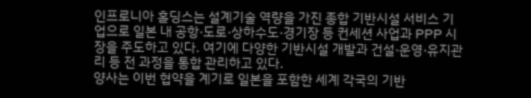인프로니아 홀딩스는 설계기술 역량을 가진 종합 기반시설 서비스 기업으로 일본 내 공항·도로·상하수도·경기장 등 컨세션 사업과 PPP 시장을 주도하고 있다. 여기에 다양한 기반시설 개발과 건설·운영·유지관리 등 전 과정을 통합 관리하고 있다.
양사는 이번 협약을 계기로 일본을 포함한 세계 각국의 기반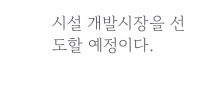시설 개발시장을 선도할 예정이다.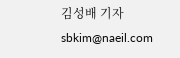김성배 기자 sbkim@naeil.com